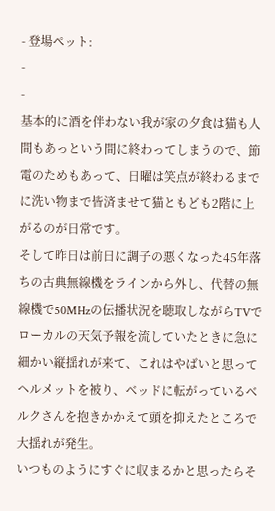- 登場ペット:
-
-
基本的に酒を伴わない我が家の夕食は猫も人間もあっという間に終わってしまうので、節電のためもあって、日曜は笑点が終わるまでに洗い物まで皆済ませて猫ともども2階に上がるのが日常です。
そして昨日は前日に調子の悪くなった45年落ちの古典無線機をラインから外し、代替の無線機で50MHzの伝播状況を聴取しながらTVでローカルの天気予報を流していたときに急に細かい縦揺れが来て、これはやばいと思ってヘルメットを被り、ベッドに転がっているベルクさんを抱きかかえて頭を抑えたところで大揺れが発生。
いつものようにすぐに収まるかと思ったらそ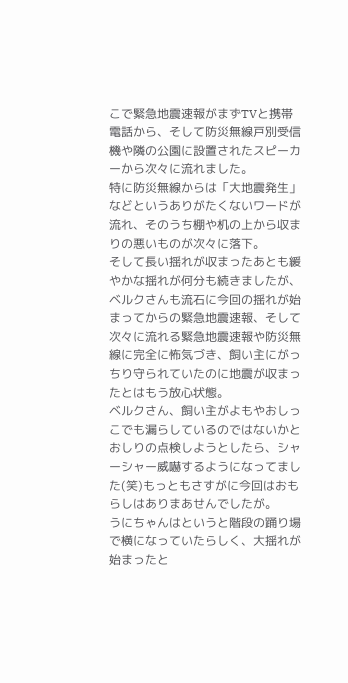こで緊急地震速報がまずTVと携帯電話から、そして防災無線戸別受信機や隣の公園に設置されたスピーカーから次々に流れました。
特に防災無線からは「大地震発生」などというありがたくないワードが流れ、そのうち棚や机の上から収まりの悪いものが次々に落下。
そして長い揺れが収まったあとも緩やかな揺れが何分も続きましたが、ベルクさんも流石に今回の揺れが始まってからの緊急地震速報、そして次々に流れる緊急地震速報や防災無線に完全に怖気づき、飼い主にがっちり守られていたのに地震が収まったとはもう放心状態。
ベルクさん、飼い主がよもやおしっこでも漏らしているのではないかとおしりの点検しようとしたら、シャーシャー威嚇するようになってました(笑)もっともさすがに今回はおもらしはありまあせんでしたが。
うにちゃんはというと階段の踊り場で横になっていたらしく、大揺れが始まったと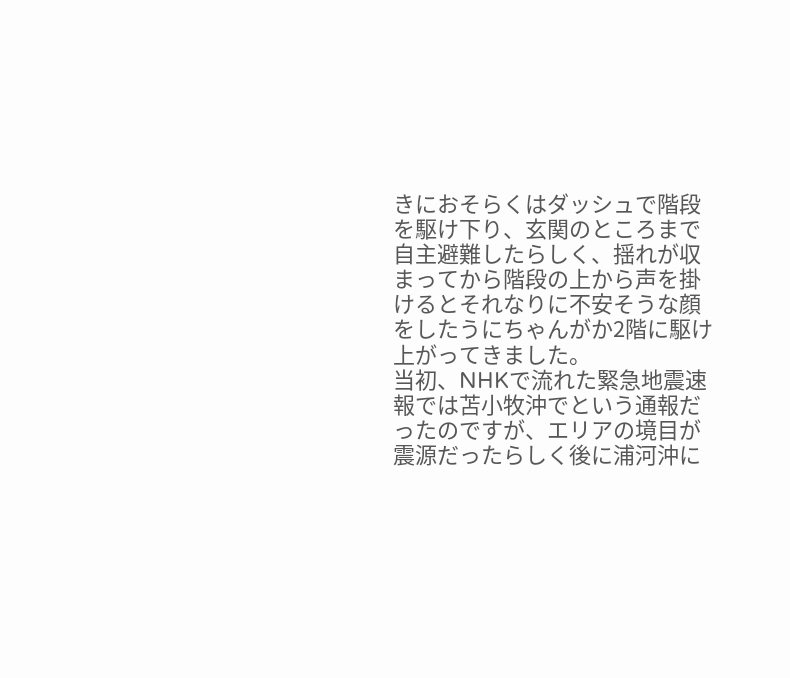きにおそらくはダッシュで階段を駆け下り、玄関のところまで自主避難したらしく、揺れが収まってから階段の上から声を掛けるとそれなりに不安そうな顔をしたうにちゃんがか2階に駆け上がってきました。
当初、NHKで流れた緊急地震速報では苫小牧沖でという通報だったのですが、エリアの境目が震源だったらしく後に浦河沖に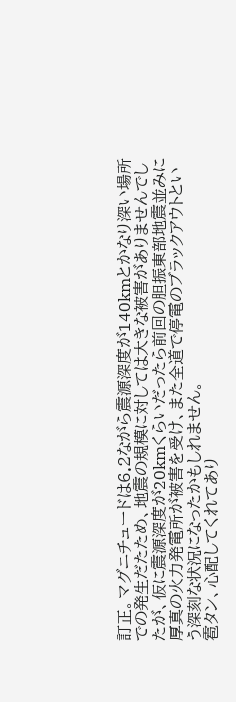訂正。マグニチュードは6.2ながら震源深度が140kmとかなり深い場所での発生だたため、地震の規模に対しては大きな被害がありませんでしたが、仮に震源深度が20kmくらいだったら前回の胆振東部地震並みに厚真の火力発電所が被害を受け、また全道で停電のブラックアウトという深刻な状況になったかもしれません。
雹タン、心配してくれてあり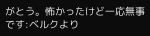がとう。怖かったけど一応無事です:ベルクより